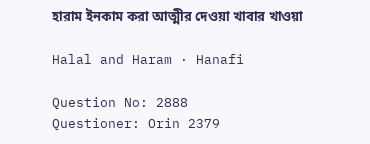হারাম ইনকাম করা আত্মীর দেওয়া খাবার খাওয়া

Halal and Haram · Hanafi

Question No: 2888
Questioner: Orin 2379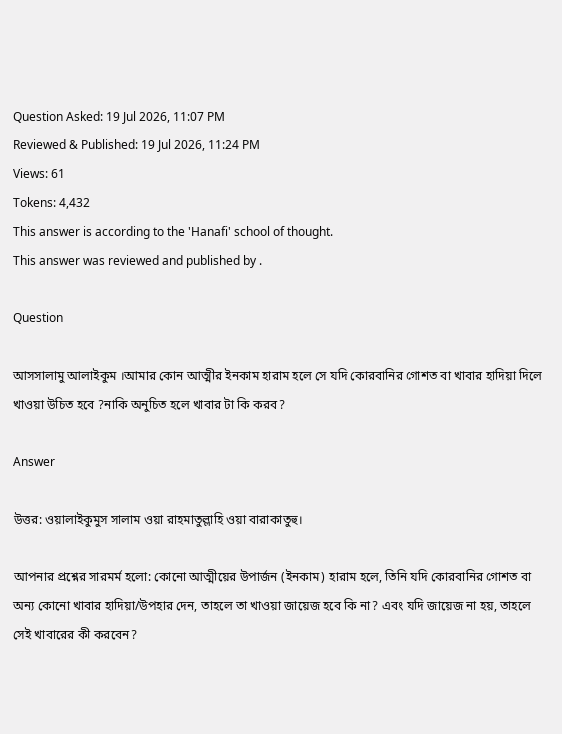Question Asked: 19 Jul 2026, 11:07 PM
Reviewed & Published: 19 Jul 2026, 11:24 PM
Views: 61
Tokens: 4,432
This answer is according to the 'Hanafi' school of thought.
This answer was reviewed and published by .

Question

আসসালামু আলাইকুম ।আমার কোন আত্মীর ইনকাম হারাম হলে সে যদি কোরবানির গোশত বা খাবার হাদিয়া দিলে খাওয়া উচিত হবে ?নাকি অনুচিত হলে খাবার টা কি করব?

Answer

উত্তর: ওয়ালাইকুমুস সালাম ওয়া রাহমাতুল্লাহি ওয়া বারাকাতুহু।

আপনার প্রশ্নের সারমর্ম হলো: কোনো আত্মীয়ের উপার্জন (ইনকাম) হারাম হলে, তিনি যদি কোরবানির গোশত বা অন্য কোনো খাবার হাদিয়া/উপহার দেন, তাহলে তা খাওয়া জায়েজ হবে কি না? এবং যদি জায়েজ না হয়, তাহলে সেই খাবারের কী করবেন?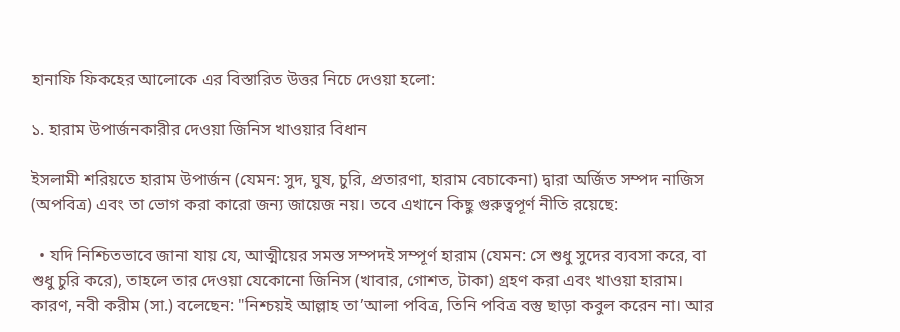হানাফি ফিকহের আলোকে এর বিস্তারিত উত্তর নিচে দেওয়া হলো:

১. হারাম উপার্জনকারীর দেওয়া জিনিস খাওয়ার বিধান

ইসলামী শরিয়তে হারাম উপার্জন (যেমন: সুদ, ঘুষ, চুরি, প্রতারণা, হারাম বেচাকেনা) দ্বারা অর্জিত সম্পদ নাজিস (অপবিত্র) এবং তা ভোগ করা কারো জন্য জায়েজ নয়। তবে এখানে কিছু গুরুত্বপূর্ণ নীতি রয়েছে:

  • যদি নিশ্চিতভাবে জানা যায় যে, আত্মীয়ের সমস্ত সম্পদই সম্পূর্ণ হারাম (যেমন: সে শুধু সুদের ব্যবসা করে, বা শুধু চুরি করে), তাহলে তার দেওয়া যেকোনো জিনিস (খাবার, গোশত, টাকা) গ্রহণ করা এবং খাওয়া হারাম। কারণ, নবী করীম (সা.) বলেছেন: "নিশ্চয়ই আল্লাহ তা’আলা পবিত্র, তিনি পবিত্র বস্তু ছাড়া কবুল করেন না। আর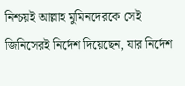নিশ্চয়ই আল্লাহ মুমিনদেরকে সেই জিনিসেরই নির্দেশ দিয়েছেন, যার নির্দেশ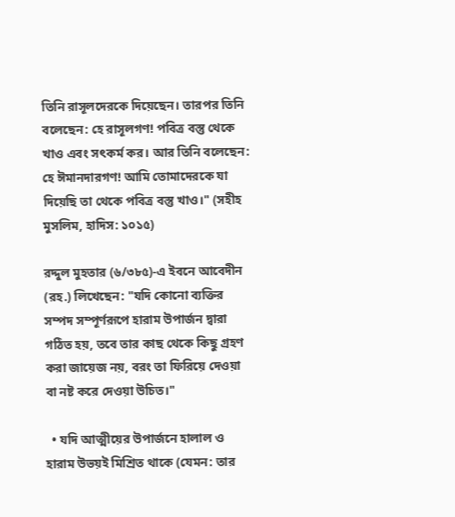তিনি রাসূলদেরকে দিয়েছেন। তারপর তিনি বলেছেন: হে রাসূলগণ! পবিত্র বস্তু থেকে খাও এবং সৎকর্ম কর। আর তিনি বলেছেন: হে ঈমানদারগণ! আমি তোমাদেরকে যা দিয়েছি তা থেকে পবিত্র বস্তু খাও।" (সহীহ মুসলিম, হাদিস: ১০১৫)

রদ্দুল মুহতার (৬/৩৮৫)-এ ইবনে আবেদীন (রহ.) লিখেছেন: "যদি কোনো ব্যক্তির সম্পদ সম্পূর্ণরূপে হারাম উপার্জন দ্বারা গঠিত হয়, তবে তার কাছ থেকে কিছু গ্রহণ করা জায়েজ নয়, বরং তা ফিরিয়ে দেওয়া বা নষ্ট করে দেওয়া উচিত।"

  • যদি আত্মীয়ের উপার্জনে হালাল ও হারাম উভয়ই মিশ্রিত থাকে (যেমন: তার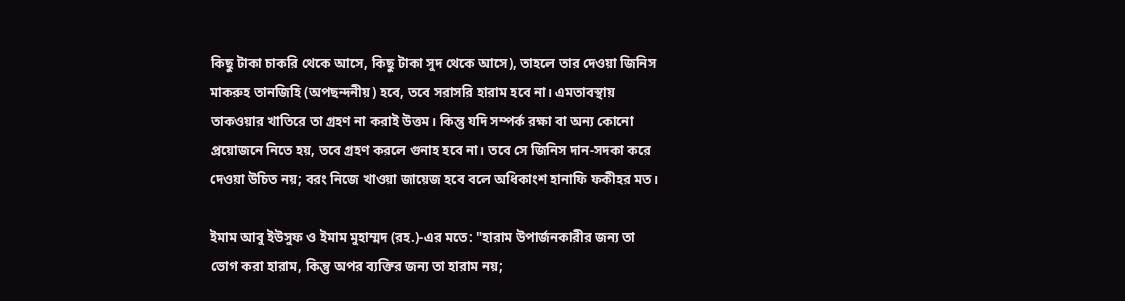কিছু টাকা চাকরি থেকে আসে, কিছু টাকা সুদ থেকে আসে), তাহলে তার দেওয়া জিনিস মাকরুহ তানজিহি (অপছন্দনীয়) হবে, তবে সরাসরি হারাম হবে না। এমতাবস্থায় তাকওয়ার খাতিরে তা গ্রহণ না করাই উত্তম। কিন্তু যদি সম্পর্ক রক্ষা বা অন্য কোনো প্রয়োজনে নিতে হয়, তবে গ্রহণ করলে গুনাহ হবে না। তবে সে জিনিস দান-সদকা করে দেওয়া উচিত নয়; বরং নিজে খাওয়া জায়েজ হবে বলে অধিকাংশ হানাফি ফকীহর মত।

ইমাম আবু ইউসুফ ও ইমাম মুহাম্মদ (রহ.)-এর মতে: "হারাম উপার্জনকারীর জন্য তা ভোগ করা হারাম, কিন্তু অপর ব্যক্তির জন্য তা হারাম নয়;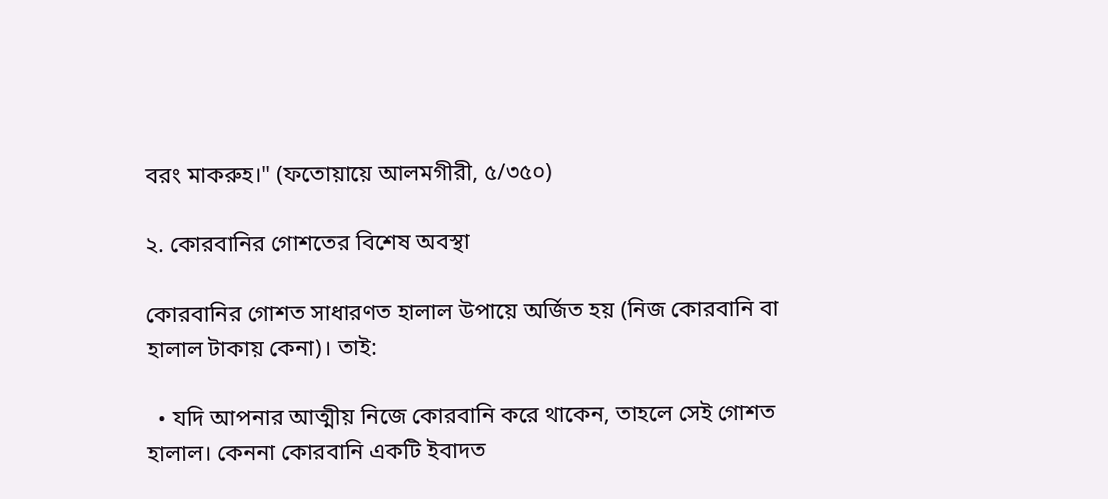বরং মাকরুহ।" (ফতোয়ায়ে আলমগীরী, ৫/৩৫০)

২. কোরবানির গোশতের বিশেষ অবস্থা

কোরবানির গোশত সাধারণত হালাল উপায়ে অর্জিত হয় (নিজ কোরবানি বা হালাল টাকায় কেনা)। তাই:

  • যদি আপনার আত্মীয় নিজে কোরবানি করে থাকেন, তাহলে সেই গোশত হালাল। কেননা কোরবানি একটি ইবাদত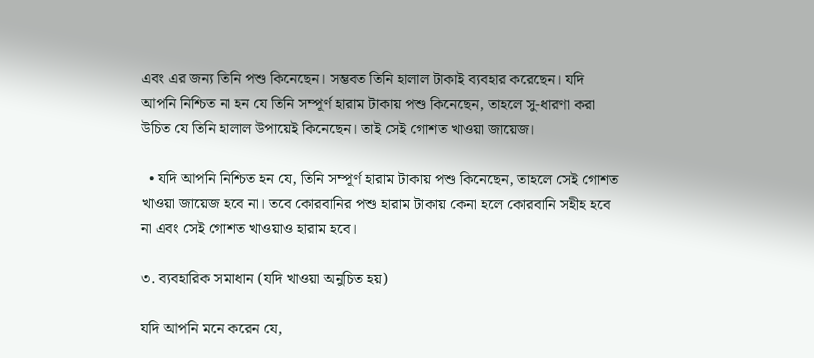এবং এর জন্য তিনি পশু কিনেছেন। সম্ভবত তিনি হালাল টাকাই ব্যবহার করেছেন। যদি আপনি নিশ্চিত না হন যে তিনি সম্পূর্ণ হারাম টাকায় পশু কিনেছেন, তাহলে সু-ধারণা করা উচিত যে তিনি হালাল উপায়েই কিনেছেন। তাই সেই গোশত খাওয়া জায়েজ।

  • যদি আপনি নিশ্চিত হন যে, তিনি সম্পূর্ণ হারাম টাকায় পশু কিনেছেন, তাহলে সেই গোশত খাওয়া জায়েজ হবে না। তবে কোরবানির পশু হারাম টাকায় কেনা হলে কোরবানি সহীহ হবে না এবং সেই গোশত খাওয়াও হারাম হবে।

৩. ব্যবহারিক সমাধান (যদি খাওয়া অনুচিত হয়)

যদি আপনি মনে করেন যে,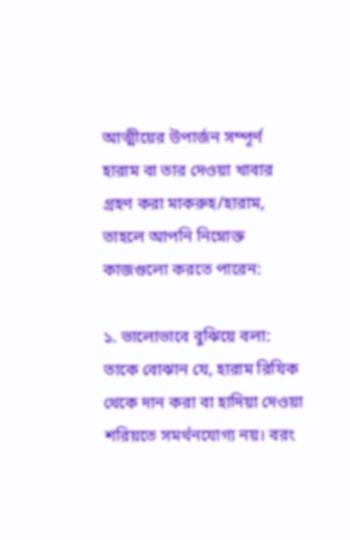আত্মীয়ের উপার্জন সম্পূর্ণ হারাম বা তার দেওয়া খাবার গ্রহণ করা মাকরুহ/হারাম, তাহলে আপনি নিম্নোক্ত কাজগুলো করতে পারেন:

১. ভালোভাবে বুঝিয়ে বলা: তাকে বোঝান যে, হারাম রিযিক থেকে দান করা বা হাদিয়া দেওয়া শরিয়তে সমর্থনযোগ্য নয়। বরং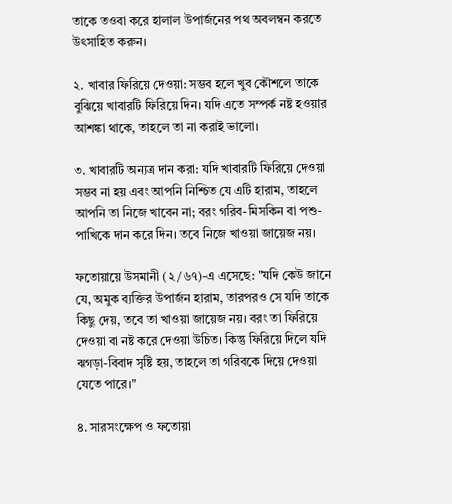তাকে তওবা করে হালাল উপার্জনের পথ অবলম্বন করতে উৎসাহিত করুন।

২. খাবার ফিরিয়ে দেওয়া: সম্ভব হলে খুব কৌশলে তাকে বুঝিয়ে খাবারটি ফিরিয়ে দিন। যদি এতে সম্পর্ক নষ্ট হওয়ার আশঙ্কা থাকে, তাহলে তা না করাই ভালো।

৩. খাবারটি অন্যত্র দান করা: যদি খাবারটি ফিরিয়ে দেওয়া সম্ভব না হয় এবং আপনি নিশ্চিত যে এটি হারাম, তাহলে আপনি তা নিজে খাবেন না; বরং গরিব-মিসকিন বা পশু-পাখিকে দান করে দিন। তবে নিজে খাওয়া জায়েজ নয়।

ফতোয়ায়ে উসমানী (২/৬৭)-এ এসেছে: "যদি কেউ জানে যে, অমুক ব্যক্তির উপার্জন হারাম, তারপরও সে যদি তাকে কিছু দেয়, তবে তা খাওয়া জায়েজ নয়। বরং তা ফিরিয়ে দেওয়া বা নষ্ট করে দেওয়া উচিত। কিন্তু ফিরিয়ে দিলে যদি ঝগড়া-বিবাদ সৃষ্টি হয়, তাহলে তা গরিবকে দিয়ে দেওয়া যেতে পারে।"

৪. সারসংক্ষেপ ও ফতোয়া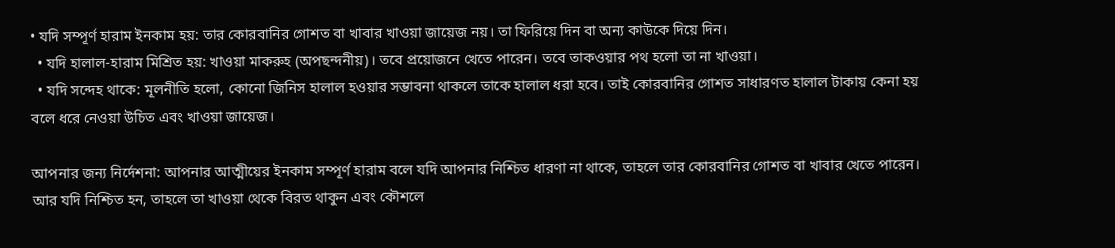• যদি সম্পূর্ণ হারাম ইনকাম হয়: তার কোরবানির গোশত বা খাবার খাওয়া জায়েজ নয়। তা ফিরিয়ে দিন বা অন্য কাউকে দিয়ে দিন।
  • যদি হালাল-হারাম মিশ্রিত হয়: খাওয়া মাকরুহ (অপছন্দনীয়)। তবে প্রয়োজনে খেতে পারেন। তবে তাকওয়ার পথ হলো তা না খাওয়া।
  • যদি সন্দেহ থাকে: মূলনীতি হলো, কোনো জিনিস হালাল হওয়ার সম্ভাবনা থাকলে তাকে হালাল ধরা হবে। তাই কোরবানির গোশত সাধারণত হালাল টাকায় কেনা হয় বলে ধরে নেওয়া উচিত এবং খাওয়া জায়েজ।

আপনার জন্য নির্দেশনা: আপনার আত্মীয়ের ইনকাম সম্পূর্ণ হারাম বলে যদি আপনার নিশ্চিত ধারণা না থাকে, তাহলে তার কোরবানির গোশত বা খাবার খেতে পারেন। আর যদি নিশ্চিত হন, তাহলে তা খাওয়া থেকে বিরত থাকুন এবং কৌশলে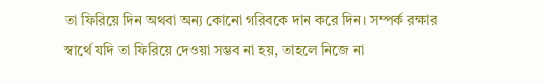তা ফিরিয়ে দিন অথবা অন্য কোনো গরিবকে দান করে দিন। সম্পর্ক রক্ষার স্বার্থে যদি তা ফিরিয়ে দেওয়া সম্ভব না হয়, তাহলে নিজে না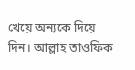খেয়ে অন্যকে দিয়ে দিন। আল্লাহ তাওফিক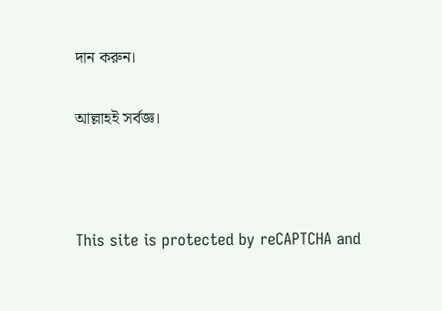দান করুন।

আল্লাহই সর্বজ্ঞ।



This site is protected by reCAPTCHA and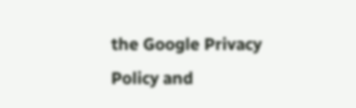the Google Privacy Policy and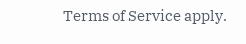Terms of Service apply.